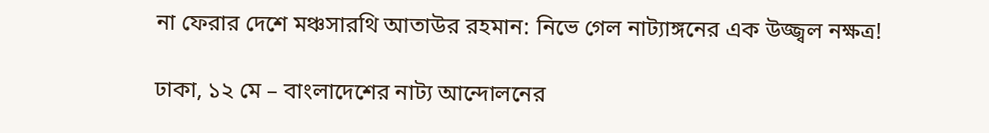না ফেরার দেশে মঞ্চসারথি আতাউর রহমান: নিভে গেল নাট্যাঙ্গনের এক উজ্জ্বল নক্ষত্র!

ঢাকা, ১২ মে – বাংলাদেশের নাট্য আন্দোলনের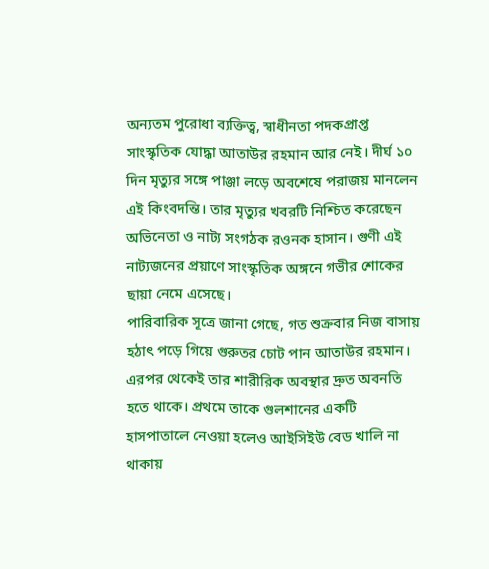অন্যতম পুরোধা ব্যক্তিত্ব, স্বাধীনতা পদকপ্রাপ্ত সাংস্কৃতিক যোদ্ধা আতাউর রহমান আর নেই। দীর্ঘ ১০ দিন মৃত্যুর সঙ্গে পাঞ্জা লড়ে অবশেষে পরাজয় মানলেন এই কিংবদন্তি। তার মৃত্যুর খবরটি নিশ্চিত করেছেন অভিনেতা ও নাট্য সংগঠক রওনক হাসান। গুণী এই নাট্যজনের প্রয়াণে সাংস্কৃতিক অঙ্গনে গভীর শোকের ছায়া নেমে এসেছে।
পারিবারিক সূত্রে জানা গেছে, গত শুক্রবার নিজ বাসায় হঠাৎ পড়ে গিয়ে গুরুতর চোট পান আতাউর রহমান। এরপর থেকেই তার শারীরিক অবস্থার দ্রুত অবনতি হতে থাকে। প্রথমে তাকে গুলশানের একটি হাসপাতালে নেওয়া হলেও আইসিইউ বেড খালি না থাকায়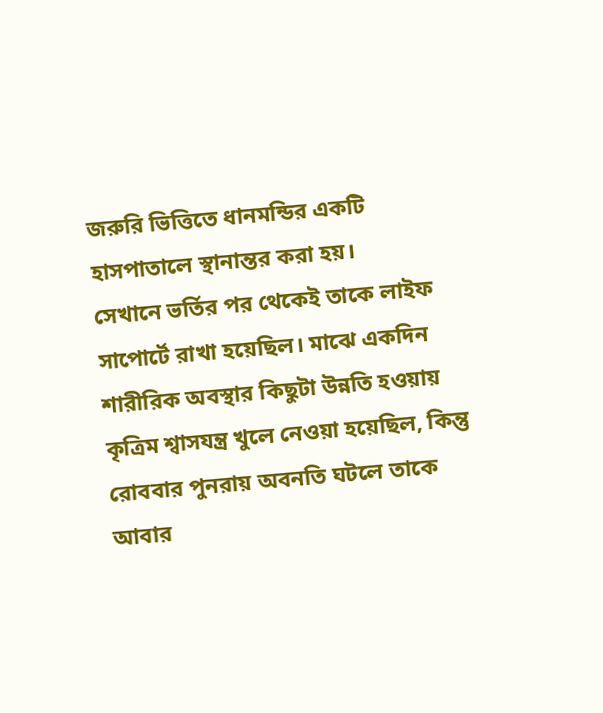জরুরি ভিত্তিতে ধানমন্ডির একটি হাসপাতালে স্থানান্তর করা হয়।
সেখানে ভর্তির পর থেকেই তাকে লাইফ সাপোর্টে রাখা হয়েছিল। মাঝে একদিন শারীরিক অবস্থার কিছুটা উন্নতি হওয়ায় কৃত্রিম শ্বাসযন্ত্র খুলে নেওয়া হয়েছিল, কিন্তু রোববার পুনরায় অবনতি ঘটলে তাকে আবার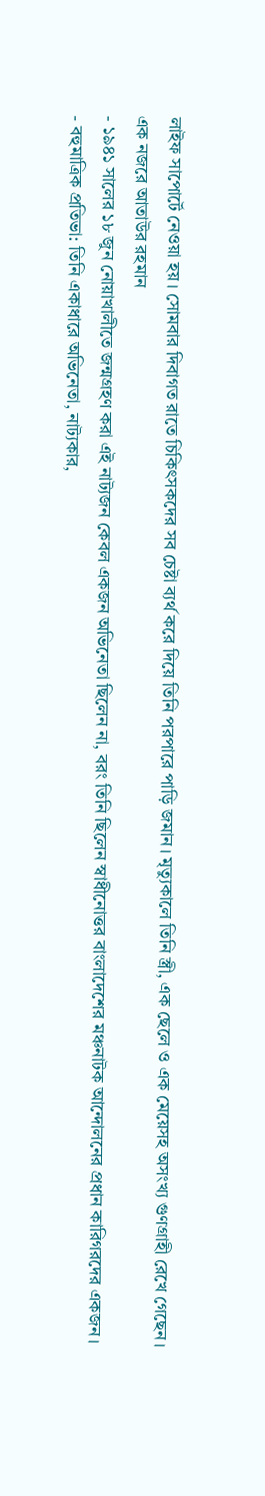লাইফ সাপোর্টে নেওয়া হয়। সোমবার দিবাগত রাতে চিকিৎসকদের সব চেষ্টা ব্যর্থ করে দিয়ে তিনি পরপারে পাড়ি জমান। মৃত্যুকালে তিনি স্ত্রী, এক ছেলে ও এক মেয়েসহ অসংখ্য গুণগ্রাহী রেখে গেছেন।
এক নজরে আতাউর রহমান
- ১৯৪১ সালের ১৮ জুন নোয়াখালীতে জন্মগ্রহণ করা এই নাট্যজন কেবল একজন অভিনেতা ছিলেন না, বরং তিনি ছিলেন স্বাধীনোত্তর বাংলাদেশের মঞ্চনাটক আন্দোলনের প্রধান কারিগরদের একজন।
- বহুমাত্রিক প্রতিভা: তিনি একাধারে অভিনেতা, নাট্যকার,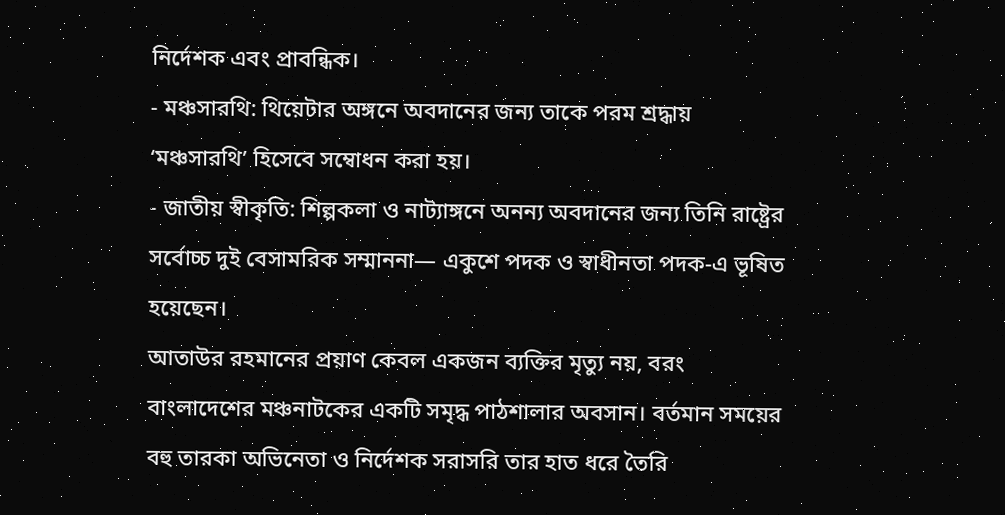নির্দেশক এবং প্রাবন্ধিক।
- মঞ্চসারথি: থিয়েটার অঙ্গনে অবদানের জন্য তাকে পরম শ্রদ্ধায় ‘মঞ্চসারথি’ হিসেবে সম্বোধন করা হয়।
- জাতীয় স্বীকৃতি: শিল্পকলা ও নাট্যাঙ্গনে অনন্য অবদানের জন্য তিনি রাষ্ট্রের সর্বোচ্চ দুই বেসামরিক সম্মাননা— একুশে পদক ও স্বাধীনতা পদক-এ ভূষিত হয়েছেন।
আতাউর রহমানের প্রয়াণ কেবল একজন ব্যক্তির মৃত্যু নয়, বরং বাংলাদেশের মঞ্চনাটকের একটি সমৃদ্ধ পাঠশালার অবসান। বর্তমান সময়ের বহু তারকা অভিনেতা ও নির্দেশক সরাসরি তার হাত ধরে তৈরি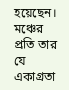হয়েছেন। মঞ্চের প্রতি তার যে একাগ্রতা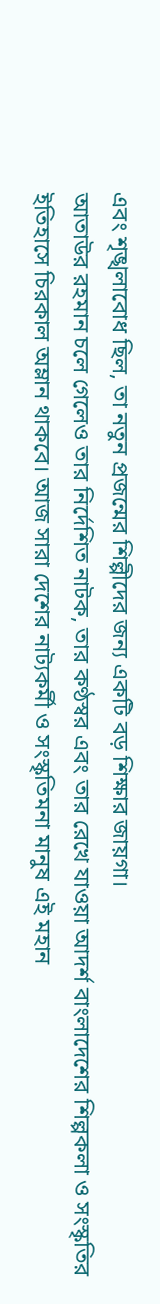এবং শৃঙ্খলাবোধ ছিল, তা নতুন প্রজন্মের শিল্পীদের জন্য একটি বড় শিক্ষার জায়গা।
আতাউর রহমান চলে গেলেও তার নির্দেশিত নাটক, তার কণ্ঠস্বর এবং তার রেখে যাওয়া আদর্শ বাংলাদেশের শিল্পকলা ও সংস্কৃতির ইতিহাসে চিরকাল অম্লান থাকবে। আজ সারা দেশের নাট্যকর্মী ও সংস্কৃতিমনা মানুষ এই মহান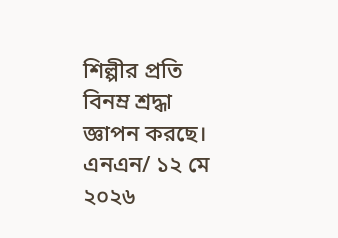শিল্পীর প্রতি বিনম্র শ্রদ্ধা জ্ঞাপন করছে।
এনএন/ ১২ মে ২০২৬